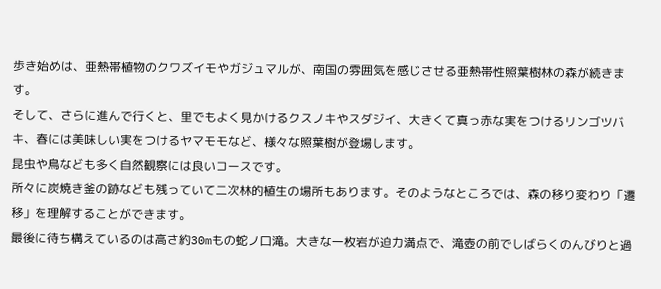歩き始めは、亜熱帯植物のクワズイモやガジュマルが、南国の雰囲気を感じさせる亜熱帯性照葉樹林の森が続きます。
そして、さらに進んで行くと、里でもよく見かけるクスノキやスダジイ、大きくて真っ赤な実をつけるリンゴツバキ、春には美味しい実をつけるヤマモモなど、様々な照葉樹が登場します。
昆虫や鳥なども多く自然観察には良いコースです。
所々に炭焼き釜の跡なども残っていて二次林的植生の場所もあります。そのようなところでは、森の移り変わり「遷移」を理解することができます。
最後に待ち構えているのは高さ約30mもの蛇ノ口滝。大きな一枚岩が迫力満点で、滝壺の前でしばらくのんびりと過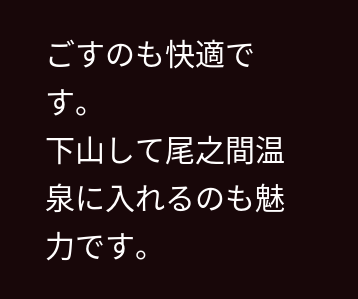ごすのも快適です。
下山して尾之間温泉に入れるのも魅力です。